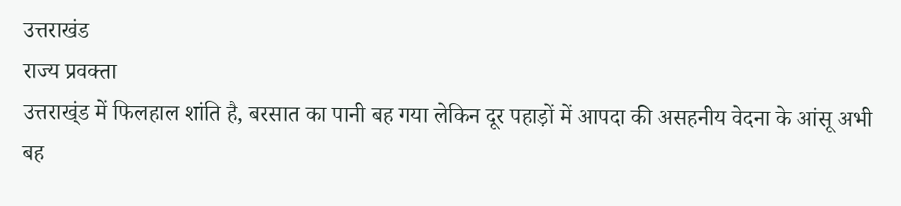उत्तराखंड
राज्य प्रवक्ता
उत्तराख्ंड में फिलहाल शांति है, बरसात का पानी बह गया लेकिन दूर पहाड़ों में आपदा की असहनीय वेदना के आंसू अभी बह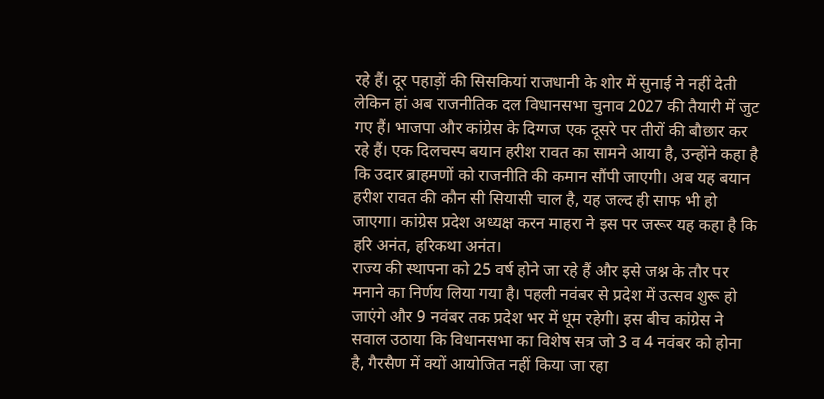रहे हैं। दूर पहाड़ों की सिसकियां राजधानी के शोर में सुनाई ने नहीं देती लेकिन हां अब राजनीतिक दल विधानसभा चुनाव 2027 की तैयारी में जुट गए हैं। भाजपा और कांग्रेस के दिग्गज एक दूसरे पर तीरों की बौछार कर रहे हैं। एक दिलचस्प बयान हरीश रावत का सामने आया है, उन्होंने कहा है कि उदार ब्राहमणों को राजनीति की कमान सौंपी जाएगी। अब यह बयान हरीश रावत की कौन सी सियासी चाल है, यह जल्द ही साफ भी हो जाएगा। कांग्रेस प्रदेश अध्यक्ष करन माहरा ने इस पर जरूर यह कहा है कि हरि अनंत, हरिकथा अनंत।
राज्य की स्थापना को 25 वर्ष होने जा रहे हैं और इसे जश्न के तौर पर मनाने का निर्णय लिया गया है। पहली नवंबर से प्रदेश में उत्सव शुरू हो जाएंगे और 9 नवंबर तक प्रदेश भर में धूम रहेगी। इस बीच कांग्रेस ने सवाल उठाया कि विधानसभा का विशेष सत्र जो 3 व 4 नवंबर को होना है, गैरसैण में क्यों आयोजित नहीं किया जा रहा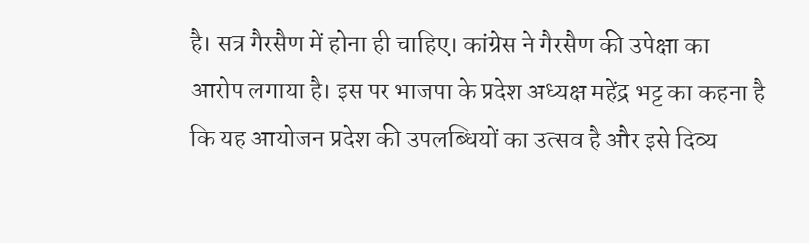है। सत्र गैरसैण में होना ही चाहिए। कांग्रेस ने गैरसैण की उपेक्षा का आरोप लगाया है। इस पर भाजपा के प्रदेश अध्यक्ष महेंद्र भट्ट का कहना है कि यह आयोजन प्रदेश की उपलब्धियों का उत्सव है और इसे दिव्य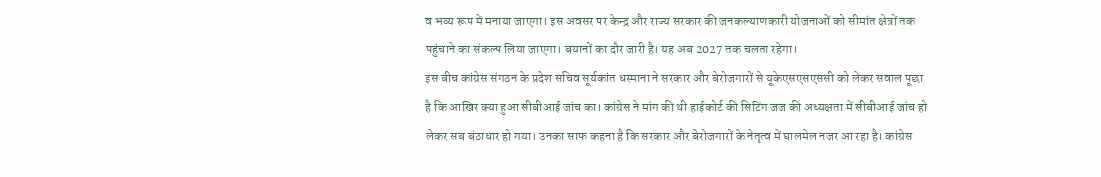व भव्य रूप में मनाया जाएगा। इस अवसर पर केन्द्र और राज्य सरकार की जनकल्याणकारी योजनाओं को सीमांत क्षेत्रों तक पहुंचाने का संकल्प लिया जाएगा। बयानों का दौर जारी है। यह अब 2027 तक चलता रहेगा।
इस बीच कांग्रेस संगठन के प्रदेश सचिव सूर्यकांत धस्माना ने सरकार और बेरोजगारों से यूकेएसएसएससी को लेकर सवाल पूछा है कि आखिर क्या हुआ सीबीआई जांच का। कांग्रेस ने मांग की थी हाईकोर्ट की सिटिंग जज की अध्यक्षता में सीबीआई जांच हो लेकर सब बंठाधार हो गया। उनका साफ कहना है कि सरकार और बेरोजगारों के नेतृत्व में घालमेल नजर आ रहा है। कांग्रेस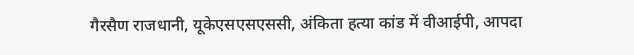गैरसैण राजधानी, यूकेएसएसएससी, अंकिता हत्या कांड में वीआईपी, आपदा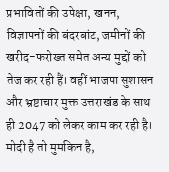प्रभावितों की उपेक्षा, खनन, विज्ञापनों की बंदरबांट, जमीनों की खरीद-फरोख्त समेत अन्य मुद्दों को तेज कर रही हैं। वहीं भाजपा सुशासन और भ्रष्टाचार मुक्त उत्तराखंड के साथ ही 2047 को लेकर काम कर रही है। मोदी है तो मुमकिन है,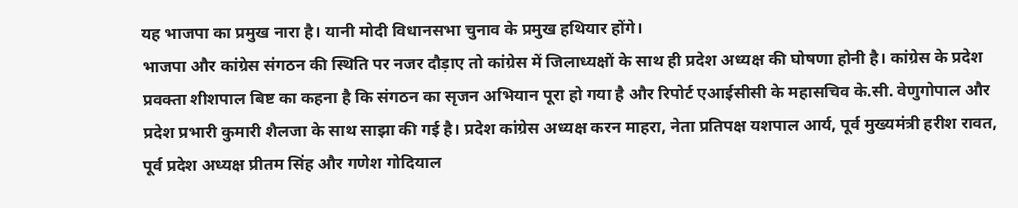यह भाजपा का प्रमुख नारा है। यानी मोदी विधानसभा चुनाव के प्रमुख हथियार होंगे।
भाजपा और कांग्रेस संगठन की स्थिति पर नजर दौड़ाए तो कांग्रेस में जिलाध्यक्षों के साथ ही प्रदेश अध्यक्ष की घोषणा होनी है। कांग्रेस के प्रदेश प्रवक्ता शीशपाल बिष्ट का कहना है कि संगठन का सृजन अभियान पूरा हो गया है और रिपोर्ट एआईसीसी के महासचिव के.सी. वेणुगोपाल और प्रदेश प्रभारी कुमारी शैलजा के साथ साझा की गई है। प्रदेश कांग्रेस अध्यक्ष करन माहरा, नेता प्रतिपक्ष यशपाल आर्य, पूर्व मुख्यमंत्री हरीश रावत, पूर्व प्रदेश अध्यक्ष प्रीतम सिंह और गणेश गोदियाल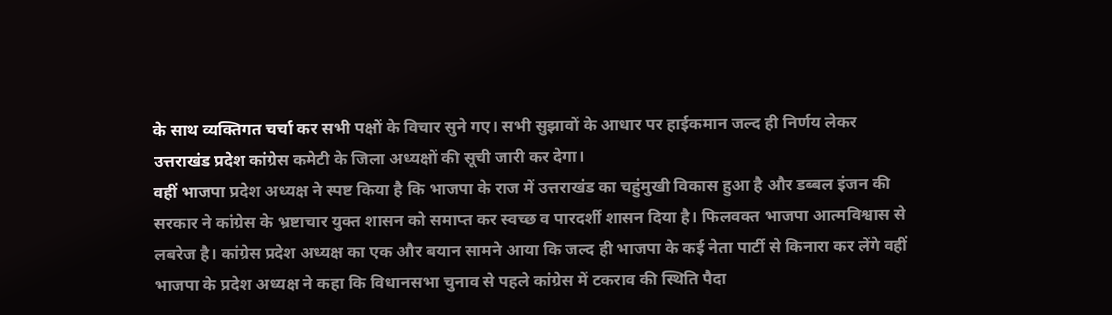के साथ व्यक्तिगत चर्चा कर सभी पक्षों के विचार सुने गए। सभी सुझावों के आधार पर हाईकमान जल्द ही निर्णय लेकर उत्तराखंड प्रदेश कांग्रेस कमेटी के जिला अध्यक्षों की सूची जारी कर देगा।
वहीं भाजपा प्रदेश अध्यक्ष ने स्पष्ट किया है कि भाजपा के राज में उत्तराखंड का चहुंमुखी विकास हुआ है और डब्बल इंजन की सरकार ने कांग्रेस के भ्रष्टाचार युक्त शासन को समाप्त कर स्वच्छ व पारदर्शी शासन दिया है। फिलवक्त भाजपा आत्मविश्वास से लबरेज है। कांग्रेस प्रदेश अध्यक्ष का एक और बयान सामने आया कि जल्द ही भाजपा के कई नेता पार्टी से किनारा कर लेंगे वहीं भाजपा के प्रदेश अध्यक्ष ने कहा कि विधानसभा चुनाव से पहले कांग्रेस में टकराव की स्थिति पैदा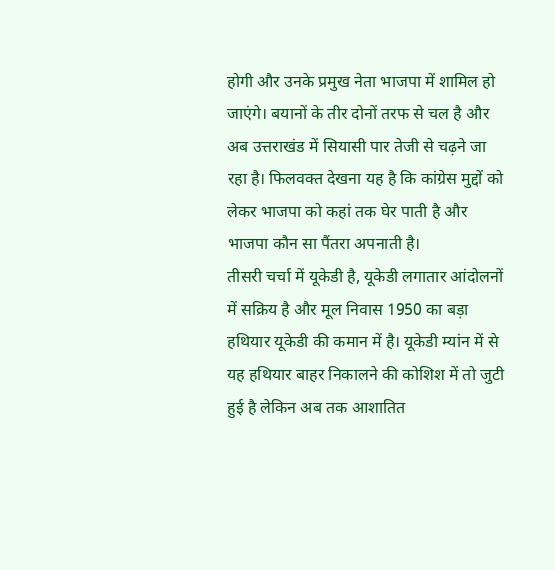होगी और उनके प्रमुख नेता भाजपा में शामिल हो जाएंगे। बयानों के तीर दोनों तरफ से चल है और अब उत्तराखंड में सियासी पार तेजी से चढ़ने जा रहा है। फिलवक्त देखना यह है कि कांग्रेस मुद्दों को लेकर भाजपा को कहां तक घेर पाती है और भाजपा कौन सा पैंतरा अपनाती है।
तीसरी चर्चा में यूकेडी है, यूकेडी लगातार आंदोलनों में सक्रिय है और मूल निवास 1950 का बड़ा हथियार यूकेडी की कमान में है। यूकेडी म्यांन में से यह हथियार बाहर निकालने की कोशिश में तो जुटी हुई है लेकिन अब तक आशातित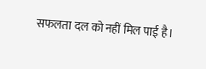सफलता दल को नहीं मिल पाई है।